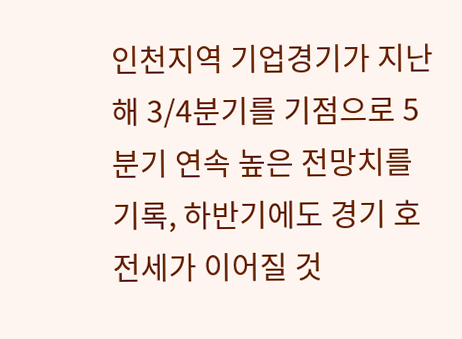인천지역 기업경기가 지난해 3/4분기를 기점으로 5분기 연속 높은 전망치를 기록, 하반기에도 경기 호전세가 이어질 것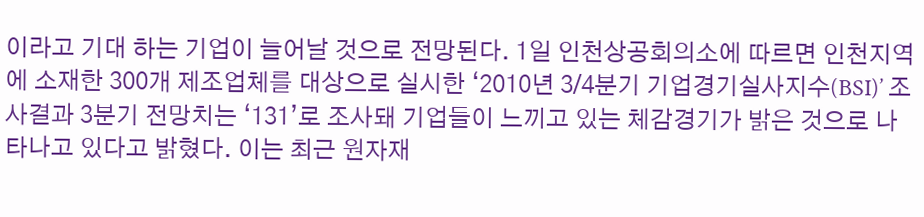이라고 기대 하는 기업이 늘어날 것으로 전망된다. 1일 인천상공회의소에 따르면 인천지역에 소재한 300개 제조업체를 대상으로 실시한 ‘2010년 3/4분기 기업경기실사지수(BSI)’ 조사결과 3분기 전망치는 ‘131’로 조사돼 기업들이 느끼고 있는 체감경기가 밝은 것으로 나타나고 있다고 밝혔다. 이는 최근 원자재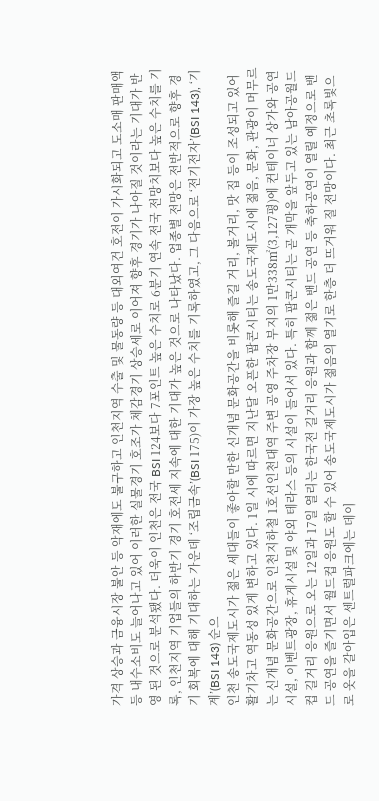가격 상승과 금융시장 불안 등 악재에도 불구하고 인천지역 수출 및 물동량 등 대외여건 호전이 가시화되고 도소매 판매액 등 내수소비도 늘어나고 있어 이러한 실물경기 호조가 체감경기 상승세로 이어져 향후 경기가 나아질 것이라는 기대가 반영 된 것으로 분석됐다. 더욱이 인천은 전국 BSI 124보다 7포인트 높은 수치로 6분기 연속 전국 전망치보다 높은 수치를 기록, 인천지역 기업들의 하반기 경기 호전세 지속에 대한 기대가 높은 것으로 나타났다. 업종별 전망은 전반적으로 향후 경기 회복에 대해 기대하는 가운데 ‘조립금속’(BSI 175)이 가장 높은 수치를 기록하였고, 그 다음으로 ‘전기전자’(BSI 143), ‘기계’(BSI 143) 순으
인천 송도국제도시가 젊은 세대들이 좋아할 만한 신개념 문화공간을 비롯해 즐길 거리, 볼거리, 맛 집 등이 조성되고 있어 활기차고 역동성 있게 변하고 있다. 1일 시에 따르면 지난달 오픈한 팝콘시티는 송도국제도시에 젊음, 문화, 관광이 머무르는 신개념 문화공간으로 인천지하철 1호선인천대역 주변 공영 주차장 부지의 1만338㎡(3,127평)에 컨테이너 상가와 공연시설, 이벤트광장, 휴게시설 및 야외 테라스 등의 시설이 들어서 있다. 특히 팝콘시티는 곧 개막을 앞두고 있는 남아공월드컵 길거리 응원으로 오는 12일과 17일 열리는 한국전 길거리 응원과 함께 젊은 밴드 공연 등 축하공연이 열릴 예정으로 밴드 공연을 즐기면서 월드컵 응원도 할 수 있어 송도국제도시가 젊음의 열기로 한층 더 뜨거워 질 전망이다. 최근 초록빛으로 옷을 갈아입은 센트럴파크에는 데이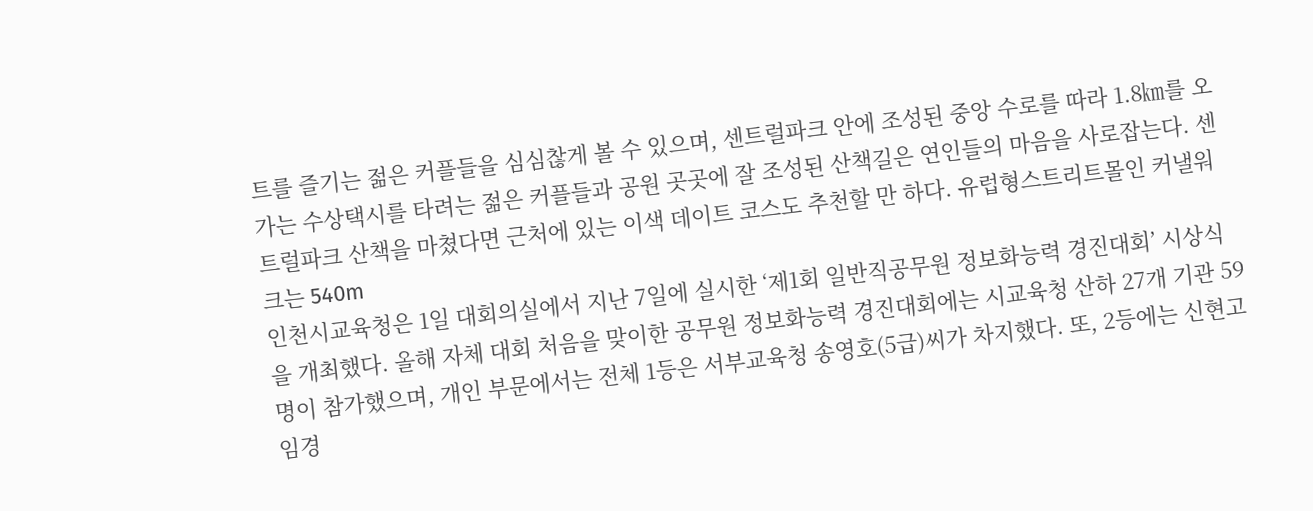트를 즐기는 젊은 커플들을 심심찮게 볼 수 있으며, 센트럴파크 안에 조성된 중앙 수로를 따라 1.8㎞를 오가는 수상택시를 타려는 젊은 커플들과 공원 곳곳에 잘 조성된 산책길은 연인들의 마음을 사로잡는다. 센트럴파크 산책을 마쳤다면 근처에 있는 이색 데이트 코스도 추천할 만 하다. 유럽형스트리트몰인 커낼워크는 540m
인천시교육청은 1일 대회의실에서 지난 7일에 실시한 ‘제1회 일반직공무원 정보화능력 경진대회’ 시상식을 개최했다. 올해 자체 대회 처음을 맞이한 공무원 정보화능력 경진대회에는 시교육청 산하 27개 기관 59명이 참가했으며, 개인 부문에서는 전체 1등은 서부교육청 송영호(5급)씨가 차지했다. 또, 2등에는 신현고 임경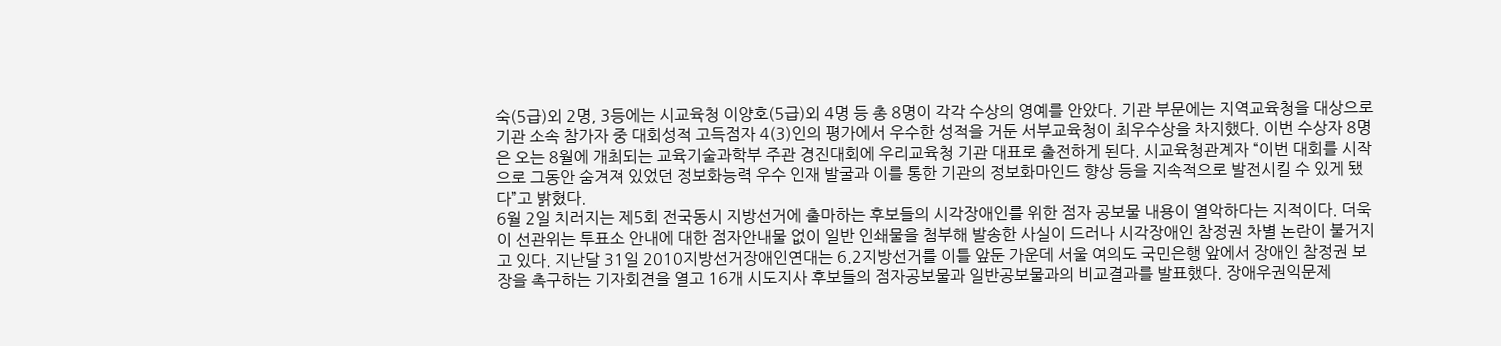숙(5급)외 2명, 3등에는 시교육청 이양호(5급)외 4명 등 총 8명이 각각 수상의 영예를 안았다. 기관 부문에는 지역교육청을 대상으로 기관 소속 참가자 중 대회성적 고득점자 4(3)인의 평가에서 우수한 성적을 거둔 서부교육청이 최우수상을 차지했다. 이번 수상자 8명은 오는 8월에 개최되는 교육기술과학부 주관 경진대회에 우리교육청 기관 대표로 출전하게 된다. 시교육청관계자 “이번 대회를 시작으로 그동안 숨겨져 있었던 정보화능력 우수 인재 발굴과 이를 통한 기관의 정보화마인드 향상 등을 지속적으로 발전시킬 수 있게 됐다”고 밝혔다.
6월 2일 치러지는 제5회 전국동시 지방선거에 출마하는 후보들의 시각장애인를 위한 점자 공보물 내용이 열악하다는 지적이다. 더욱이 선관위는 투표소 안내에 대한 점자안내물 없이 일반 인쇄물을 첨부해 발송한 사실이 드러나 시각장애인 참정권 차별 논란이 불거지고 있다. 지난달 31일 2010지방선거장애인연대는 6.2지방선거를 이틀 앞둔 가운데 서울 여의도 국민은행 앞에서 장애인 참정권 보장을 촉구하는 기자회견을 열고 16개 시도지사 후보들의 점자공보물과 일반공보물과의 비교결과를 발표했다. 장애우권익문제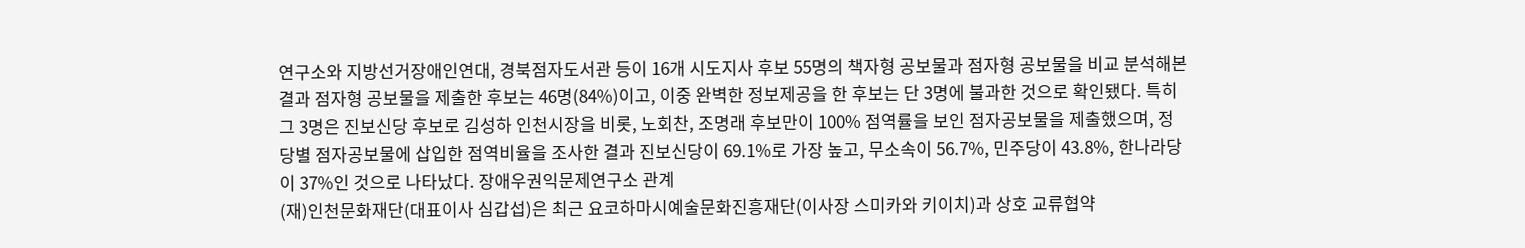연구소와 지방선거장애인연대, 경북점자도서관 등이 16개 시도지사 후보 55명의 책자형 공보물과 점자형 공보물을 비교 분석해본 결과 점자형 공보물을 제출한 후보는 46명(84%)이고, 이중 완벽한 정보제공을 한 후보는 단 3명에 불과한 것으로 확인됐다. 특히 그 3명은 진보신당 후보로 김성하 인천시장을 비롯, 노회찬, 조명래 후보만이 100% 점역률을 보인 점자공보물을 제출했으며, 정당별 점자공보물에 삽입한 점역비율을 조사한 결과 진보신당이 69.1%로 가장 높고, 무소속이 56.7%, 민주당이 43.8%, 한나라당이 37%인 것으로 나타났다. 장애우권익문제연구소 관계
(재)인천문화재단(대표이사 심갑섭)은 최근 요코하마시예술문화진흥재단(이사장 스미카와 키이치)과 상호 교류협약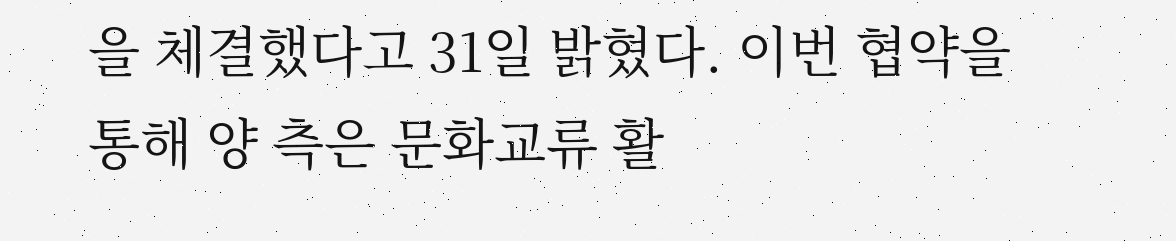을 체결했다고 31일 밝혔다. 이번 협약을 통해 양 측은 문화교류 활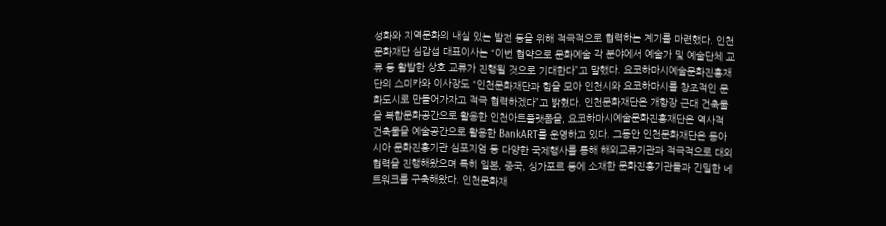성화와 지역문화의 내실 있는 발전 등을 위해 적극적으로 협력하는 계기를 마련했다. 인천문화재단 심갑섭 대표이사는 “이번 협약으로 문화예술 각 분야에서 예술가 및 예술단체 교류 등 활발한 상호 교류가 진행될 것으로 기대한다”고 말했다. 요코하마시예술문화진흥재단의 스미카와 이사장도 “인천문화재단과 힘을 모아 인천시와 요코하마시를 창조적인 문화도시로 만들어가자고 적극 협력하겠다”고 밝혔다. 인천문화재단은 개항장 근대 건축물을 복합문화공간으로 활용한 인천아트플랫폼을, 요코하마시예술문화진흥재단은 역사적 건축물을 예술공간으로 활용한 BankART를 운영하고 있다. 그동안 인천문화재단은 동아시아 문화진흥기관 심포지엄 등 다양한 국제행사를 통해 해외교류기관과 적극적으로 대외협력을 진행해왔으며 특히 일본, 중국, 싱가포르 등에 소재한 문화진흥기관들과 긴밀한 네트워크를 구축해왔다. 인천문화재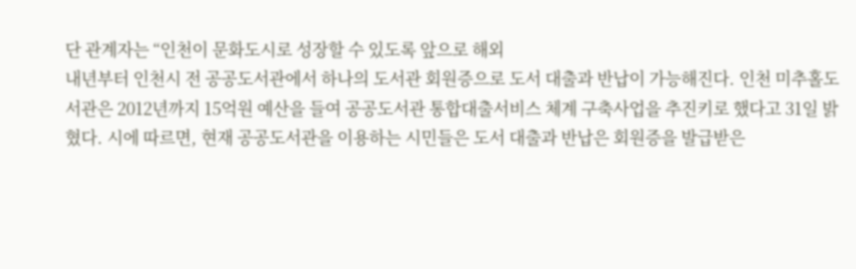단 관계자는 “인천이 문화도시로 성장할 수 있도록 앞으로 해외
내년부터 인천시 전 공공도서관에서 하나의 도서관 회원증으로 도서 대출과 반납이 가능해진다. 인천 미추홀도서관은 2012년까지 15억원 예산을 들여 공공도서관 통합대출서비스 체계 구축사업을 추진키로 했다고 31일 밝혔다. 시에 따르면, 현재 공공도서관을 이용하는 시민들은 도서 대출과 반납은 회원증을 발급받은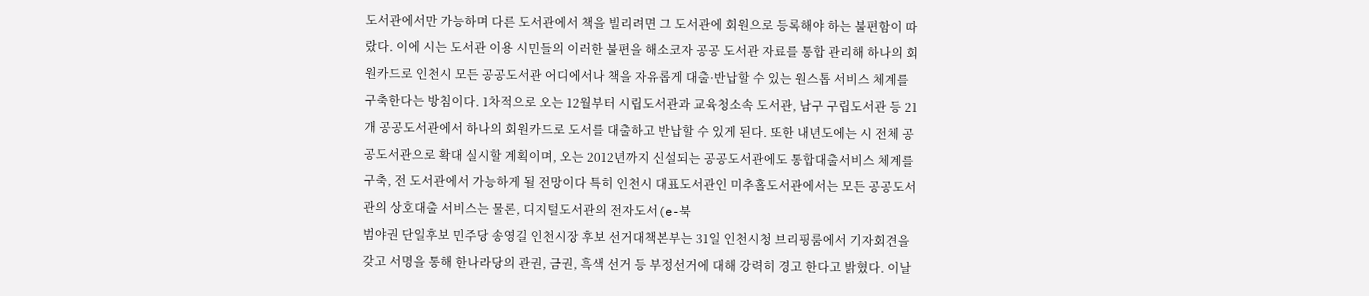도서관에서만 가능하며 다른 도서관에서 책을 빌리려면 그 도서관에 회원으로 등록해야 하는 불편함이 따랐다. 이에 시는 도서관 이용 시민들의 이러한 불편을 해소코자 공공 도서관 자료를 통합 관리해 하나의 회원카드로 인천시 모든 공공도서관 어디에서나 책을 자유롭게 대출·반납할 수 있는 원스톱 서비스 체계를 구축한다는 방침이다. 1차적으로 오는 12월부터 시립도서관과 교육청소속 도서관, 남구 구립도서관 등 21개 공공도서관에서 하나의 회원카드로 도서를 대출하고 반납할 수 있게 된다. 또한 내년도에는 시 전체 공공도서관으로 확대 실시할 계획이며, 오는 2012년까지 신설되는 공공도서관에도 통합대출서비스 체계를 구축, 전 도서관에서 가능하게 될 전망이다 특히 인천시 대표도서관인 미추홀도서관에서는 모든 공공도서관의 상호대출 서비스는 물론, 디지털도서관의 전자도서(e-북
범야권 단일후보 민주당 송영길 인천시장 후보 선거대책본부는 31일 인천시청 브리핑룸에서 기자회견을 갖고 서명을 통해 한나라당의 관권, 금권, 흑색 선거 등 부정선거에 대해 강력히 경고 한다고 밝혔다. 이날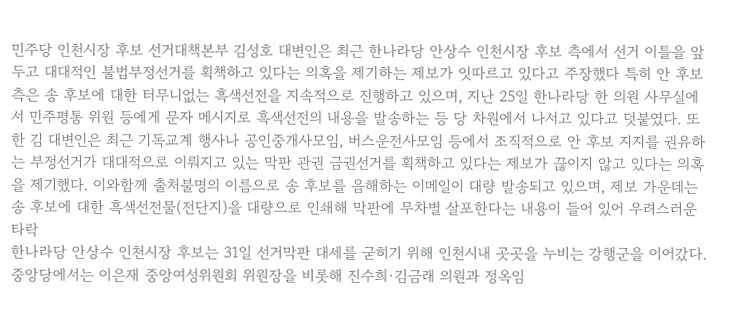민주당 인천시장 후보 선거대책본부 김성호 대변인은 최근 한나라당 안상수 인천시장 후보 측에서 선거 이틀을 앞두고 대대적인 불법부정선거를 획책하고 있다는 의혹을 제기하는 제보가 잇따르고 있다고 주장했다 특히 안 후보 측은 송 후보에 대한 터무니없는 흑색선전을 지속적으로 진행하고 있으며, 지난 25일 한나라당 한 의원 사무실에서 민주평통 위원 등에게 문자 메시지로 흑색선전의 내용을 발송하는 등 당 차원에서 나서고 있다고 덧붙였다. 또한 김 대변인은 최근 기독교계 행사나 공인중개사모임, 버스운전사모임 등에서 조직적으로 안 후보 지지를 권유하는 부정선거가 대대적으로 이뤄지고 있는 막판 관권 금권선거를 획책하고 있다는 제보가 끊이지 않고 있다는 의혹을 제기했다. 이와함께 출처불명의 이름으로 송 후보를 음해하는 이메일이 대량 발송되고 있으며, 제보 가운데는 송 후보에 대한 흑색선전물(전단지)을 대량으로 인쇄해 막판에 무차별 살포한다는 내용이 들어 있어 우려스러운 타락
한나라당 안상수 인천시장 후보는 31일 선거막판 대세를 굳히기 위해 인천시내 곳곳을 누비는 강행군을 이어갔다. 중앙당에서는 이은재 중앙여성위원회 위원장을 비롯해 진수희·김금래 의원과 정옥임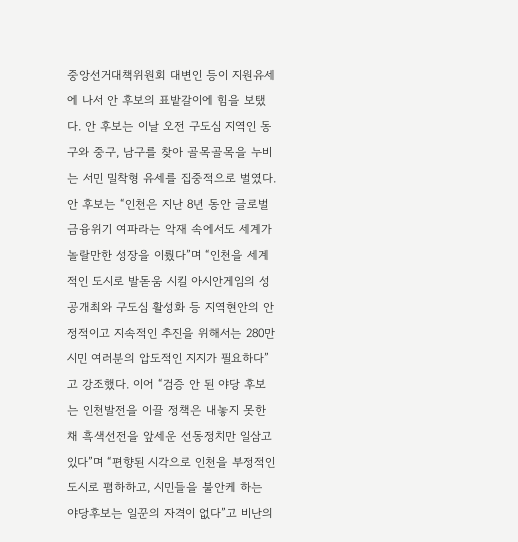중앙선거대책위원회 대변인 등이 지원유세에 나서 안 후보의 표밭갈이에 힘을 보탰다. 안 후보는 이날 오전 구도심 지역인 동구와 중구, 남구를 찾아 골목골목을 누비는 서민 밀착형 유세를 집중적으로 벌였다. 안 후보는 “인천은 지난 8년 동안 글로벌 금융위기 여파라는 악재 속에서도 세계가 놀랄만한 성장을 이뤘다”며 “인천을 세계적인 도시로 발돋움 시킬 아시안게임의 성공개최와 구도심 활성화 등 지역현안의 안정적이고 지속적인 추진을 위해서는 280만 시민 여러분의 압도적인 지지가 필요하다”고 강조했다. 이어 “검증 안 된 야당 후보는 인천발전을 이끌 정책은 내놓지 못한 채 흑색선전을 앞세운 선동정치만 일삼고 있다”며 “편향된 시각으로 인천을 부정적인 도시로 폄하하고, 시민들을 불안케 하는 야당후보는 일꾼의 자격이 없다”고 비난의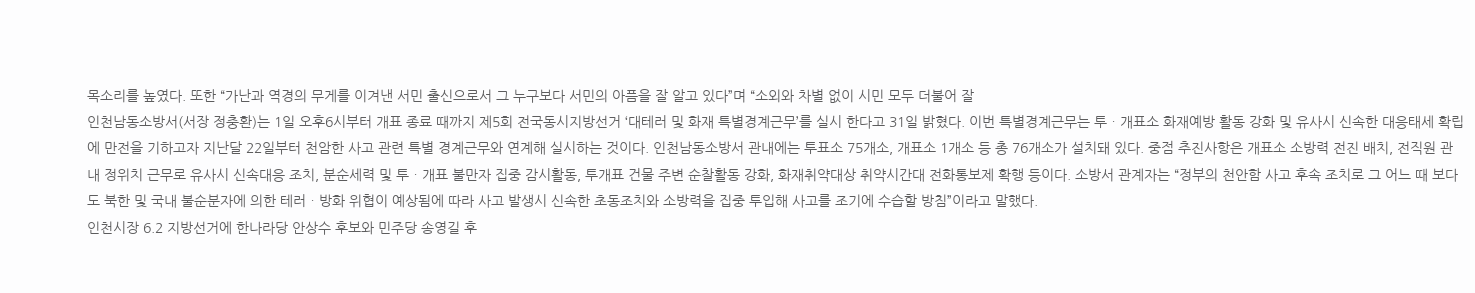목소리를 높였다. 또한 “가난과 역경의 무게를 이겨낸 서민 출신으로서 그 누구보다 서민의 아픔을 잘 알고 있다”며 “소외와 차별 없이 시민 모두 더불어 잘
인천남동소방서(서장 정충환)는 1일 오후6시부터 개표 종료 때까지 제5회 전국동시지방선거 ‘대테러 및 화재 특별경계근무’를 실시 한다고 31일 밝혔다. 이번 특별경계근무는 투ㆍ개표소 화재예방 활동 강화 및 유사시 신속한 대응태세 확립에 만전을 기하고자 지난달 22일부터 천암한 사고 관련 특별 경계근무와 연계해 실시하는 것이다. 인천남동소방서 관내에는 투표소 75개소, 개표소 1개소 등 총 76개소가 설치돼 있다. 중점 추진사항은 개표소 소방력 전진 배치, 전직원 관내 정위치 근무로 유사시 신속대응 조치, 분순세력 및 투ㆍ개표 불만자 집중 감시활동, 투개표 건물 주변 순찰활동 강화, 화재취약대상 취약시간대 전화통보제 확행 등이다. 소방서 관계자는 “정부의 천안함 사고 후속 조치로 그 어느 때 보다도 북한 및 국내 불순분자에 의한 테러ㆍ방화 위협이 예상됨에 따라 사고 발생시 신속한 초동조치와 소방력을 집중 투입해 사고를 조기에 수습할 방침”이라고 말했다.
인천시장 6.2 지방선거에 한나라당 안상수 후보와 민주당 송영길 후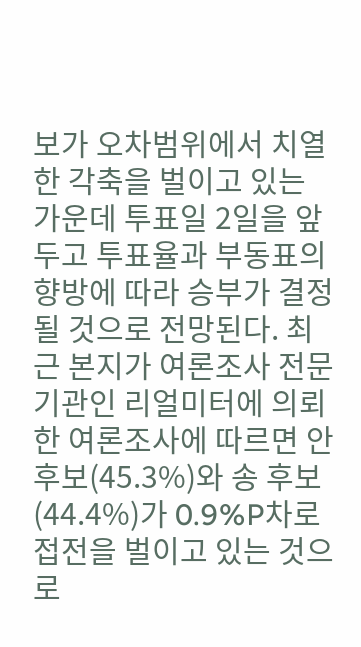보가 오차범위에서 치열한 각축을 벌이고 있는 가운데 투표일 2일을 앞두고 투표율과 부동표의 향방에 따라 승부가 결정될 것으로 전망된다. 최근 본지가 여론조사 전문기관인 리얼미터에 의뢰한 여론조사에 따르면 안 후보(45.3%)와 송 후보(44.4%)가 0.9%P차로 접전을 벌이고 있는 것으로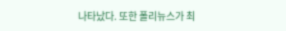나타났다. 또한 폴리뉴스가 최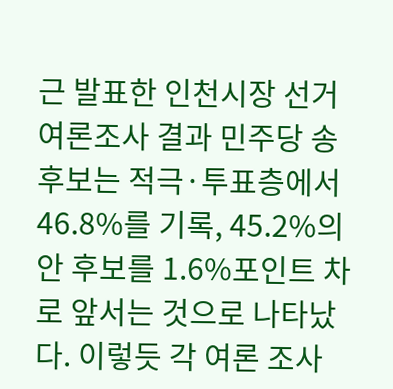근 발표한 인천시장 선거 여론조사 결과 민주당 송 후보는 적극·투표층에서 46.8%를 기록, 45.2%의 안 후보를 1.6%포인트 차로 앞서는 것으로 나타났다. 이렇듯 각 여론 조사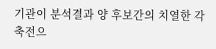기관이 분석결과 양 후보간의 치열한 각축전으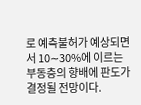로 예측불허가 예상되면서 10∼30%에 이르는 부동층의 향배에 판도가 결정될 전망이다.